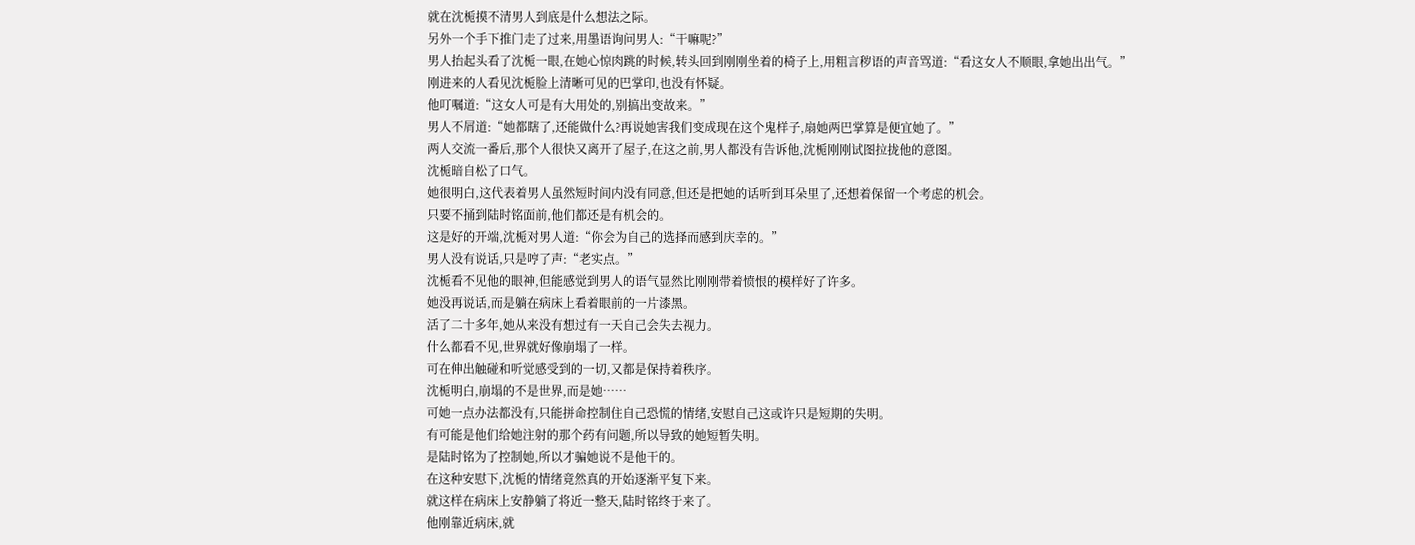就在沈栀摸不清男人到底是什么想法之际。
另外一个手下推门走了过来,用墨语询问男人:“干嘛呢?”
男人抬起头看了沈栀一眼,在她心惊肉跳的时候,转头回到刚刚坐着的椅子上,用粗言秽语的声音骂道:“看这女人不顺眼,拿她出出气。”
刚进来的人看见沈栀脸上清晰可见的巴掌印,也没有怀疑。
他叮嘱道:“这女人可是有大用处的,别搞出变故来。”
男人不屑道:“她都瞎了,还能做什么?再说她害我们变成现在这个鬼样子,扇她两巴掌算是便宜她了。”
两人交流一番后,那个人很快又离开了屋子,在这之前,男人都没有告诉他,沈栀刚刚试图拉拢他的意图。
沈栀暗自松了口气。
她很明白,这代表着男人虽然短时间内没有同意,但还是把她的话听到耳朵里了,还想着保留一个考虑的机会。
只要不捅到陆时铭面前,他们都还是有机会的。
这是好的开端,沈栀对男人道:“你会为自己的选择而感到庆幸的。”
男人没有说话,只是哼了声:“老实点。”
沈栀看不见他的眼神,但能感觉到男人的语气显然比刚刚带着愤恨的模样好了许多。
她没再说话,而是躺在病床上看着眼前的一片漆黑。
活了二十多年,她从来没有想过有一天自己会失去视力。
什么都看不见,世界就好像崩塌了一样。
可在伸出触碰和听觉感受到的一切,又都是保持着秩序。
沈栀明白,崩塌的不是世界,而是她……
可她一点办法都没有,只能拼命控制住自己恐慌的情绪,安慰自己这或许只是短期的失明。
有可能是他们给她注射的那个药有问题,所以导致的她短暂失明。
是陆时铭为了控制她,所以才骗她说不是他干的。
在这种安慰下,沈栀的情绪竟然真的开始逐渐平复下来。
就这样在病床上安静躺了将近一整天,陆时铭终于来了。
他刚靠近病床,就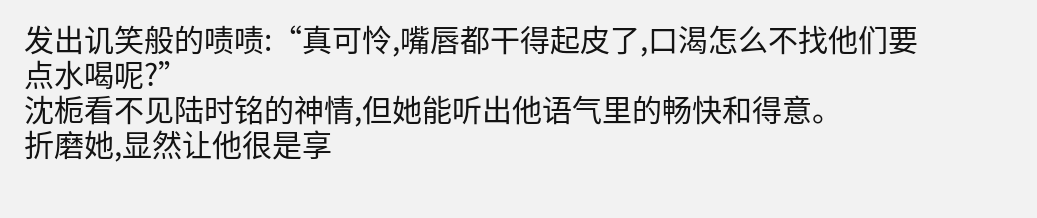发出讥笑般的啧啧:“真可怜,嘴唇都干得起皮了,口渴怎么不找他们要点水喝呢?”
沈栀看不见陆时铭的神情,但她能听出他语气里的畅快和得意。
折磨她,显然让他很是享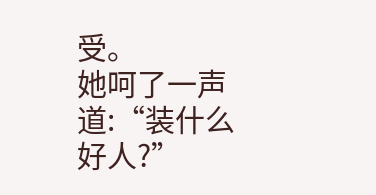受。
她呵了一声道:“装什么好人?”